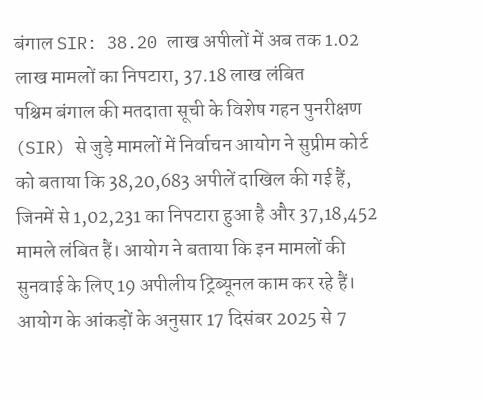बंगाल SIR: 38.20 लाख अपीलों में अब तक 1.02 लाख मामलों का निपटारा, 37.18 लाख लंबित
पश्चिम बंगाल की मतदाता सूची के विशेष गहन पुनरीक्षण (SIR) से जुड़े मामलों में निर्वाचन आयोग ने सुप्रीम कोर्ट को बताया कि 38,20,683 अपीलें दाखिल की गई हैं, जिनमें से 1,02,231 का निपटारा हुआ है और 37,18,452 मामले लंबित हैं। आयोग ने बताया कि इन मामलों की सुनवाई के लिए 19 अपीलीय ट्रिब्यूनल काम कर रहे हैं। आयोग के आंकड़ों के अनुसार 17 दिसंबर 2025 से 7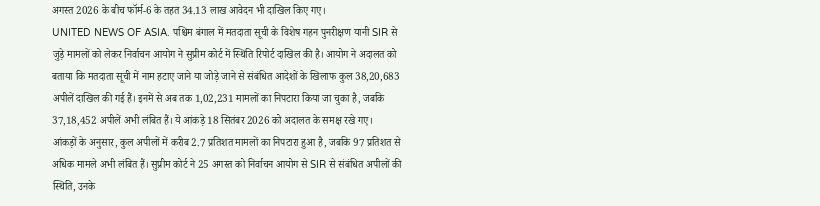अगस्त 2026 के बीच फॉर्म-6 के तहत 34.13 लाख आवेदन भी दाखिल किए गए।
UNITED NEWS OF ASIA. पश्चिम बंगाल में मतदाता सूची के विशेष गहन पुनरीक्षण यानी SIR से जुड़े मामलों को लेकर निर्वाचन आयोग ने सुप्रीम कोर्ट में स्थिति रिपोर्ट दाखिल की है। आयोग ने अदालत को बताया कि मतदाता सूची में नाम हटाए जाने या जोड़े जाने से संबंधित आदेशों के खिलाफ कुल 38,20,683 अपीलें दाखिल की गई हैं। इनमें से अब तक 1,02,231 मामलों का निपटारा किया जा चुका है, जबकि 37,18,452 अपीलें अभी लंबित हैं। ये आंकड़े 18 सितंबर 2026 को अदालत के समक्ष रखे गए।
आंकड़ों के अनुसार, कुल अपीलों में करीब 2.7 प्रतिशत मामलों का निपटारा हुआ है, जबकि 97 प्रतिशत से अधिक मामले अभी लंबित हैं। सुप्रीम कोर्ट ने 25 अगस्त को निर्वाचन आयोग से SIR से संबंधित अपीलों की स्थिति, उनके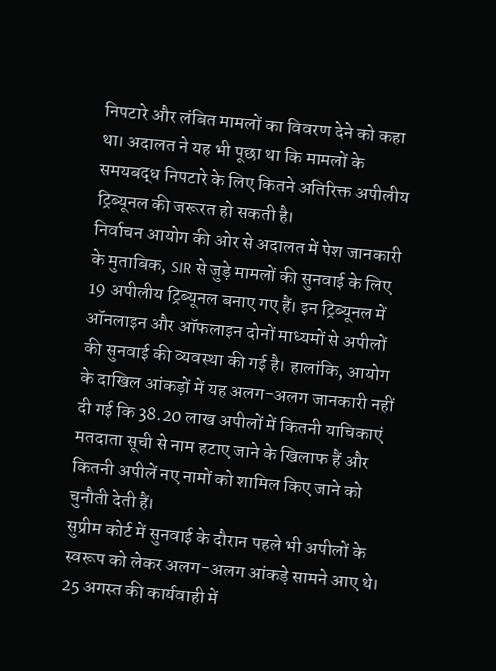निपटारे और लंबित मामलों का विवरण देने को कहा था। अदालत ने यह भी पूछा था कि मामलों के समयबद्ध निपटारे के लिए कितने अतिरिक्त अपीलीय ट्रिब्यूनल की जरूरत हो सकती है।
निर्वाचन आयोग की ओर से अदालत में पेश जानकारी के मुताबिक, SIR से जुड़े मामलों की सुनवाई के लिए 19 अपीलीय ट्रिब्यूनल बनाए गए हैं। इन ट्रिब्यूनल में ऑनलाइन और ऑफलाइन दोनों माध्यमों से अपीलों की सुनवाई की व्यवस्था की गई है। हालांकि, आयोग के दाखिल आंकड़ों में यह अलग-अलग जानकारी नहीं दी गई कि 38.20 लाख अपीलों में कितनी याचिकाएं मतदाता सूची से नाम हटाए जाने के खिलाफ हैं और कितनी अपीलें नए नामों को शामिल किए जाने को चुनौती देती हैं।
सुप्रीम कोर्ट में सुनवाई के दौरान पहले भी अपीलों के स्वरूप को लेकर अलग-अलग आंकड़े सामने आए थे। 25 अगस्त की कार्यवाही में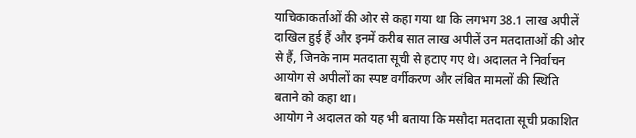याचिकाकर्ताओं की ओर से कहा गया था कि लगभग 38.1 लाख अपीलें दाखिल हुई हैं और इनमें करीब सात लाख अपीलें उन मतदाताओं की ओर से हैं, जिनके नाम मतदाता सूची से हटाए गए थे। अदालत ने निर्वाचन आयोग से अपीलों का स्पष्ट वर्गीकरण और लंबित मामलों की स्थिति बताने को कहा था।
आयोग ने अदालत को यह भी बताया कि मसौदा मतदाता सूची प्रकाशित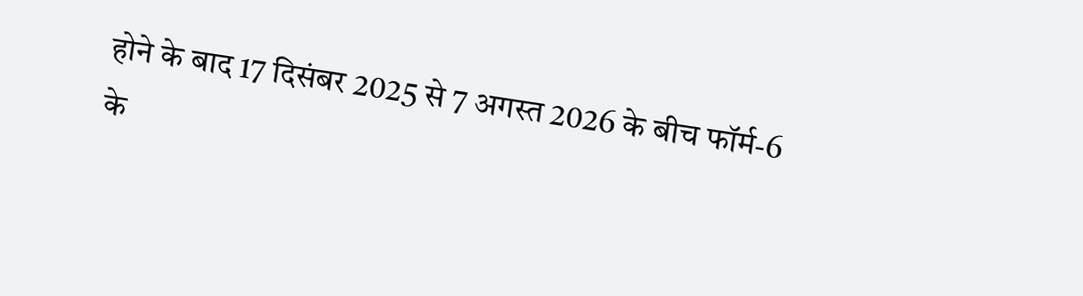होने के बाद 17 दिसंबर 2025 से 7 अगस्त 2026 के बीच फॉर्म-6 के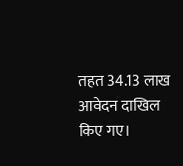तहत 34.13 लाख आवेदन दाखिल किए गए।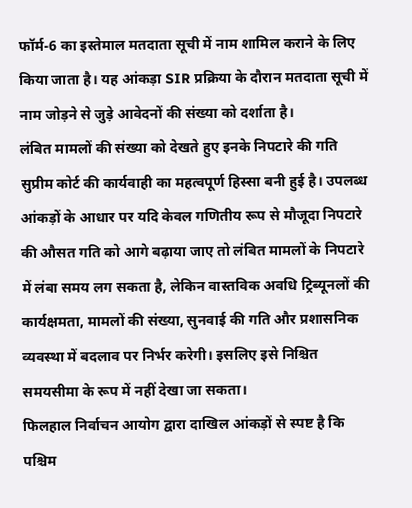फॉर्म-6 का इस्तेमाल मतदाता सूची में नाम शामिल कराने के लिए किया जाता है। यह आंकड़ा SIR प्रक्रिया के दौरान मतदाता सूची में नाम जोड़ने से जुड़े आवेदनों की संख्या को दर्शाता है।
लंबित मामलों की संख्या को देखते हुए इनके निपटारे की गति सुप्रीम कोर्ट की कार्यवाही का महत्वपूर्ण हिस्सा बनी हुई है। उपलब्ध आंकड़ों के आधार पर यदि केवल गणितीय रूप से मौजूदा निपटारे की औसत गति को आगे बढ़ाया जाए तो लंबित मामलों के निपटारे में लंबा समय लग सकता है, लेकिन वास्तविक अवधि ट्रिब्यूनलों की कार्यक्षमता, मामलों की संख्या, सुनवाई की गति और प्रशासनिक व्यवस्था में बदलाव पर निर्भर करेगी। इसलिए इसे निश्चित समयसीमा के रूप में नहीं देखा जा सकता।
फिलहाल निर्वाचन आयोग द्वारा दाखिल आंकड़ों से स्पष्ट है कि पश्चिम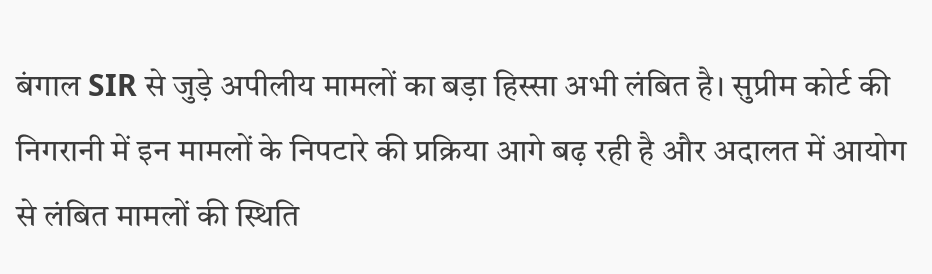बंगाल SIR से जुड़े अपीलीय मामलों का बड़ा हिस्सा अभी लंबित है। सुप्रीम कोर्ट की निगरानी में इन मामलों के निपटारे की प्रक्रिया आगे बढ़ रही है और अदालत में आयोग से लंबित मामलों की स्थिति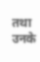तथा उनके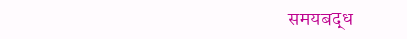समयबद्ध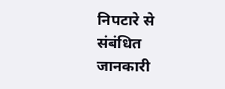निपटारे से संबंधित जानकारी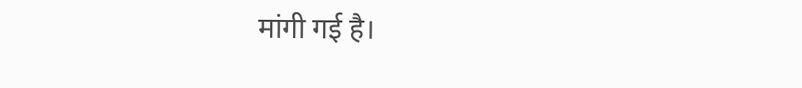मांगी गई है।